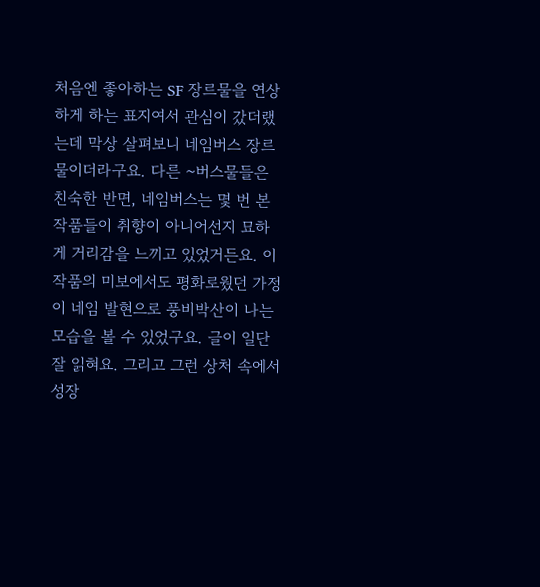처음엔 좋아하는 SF 장르물을 연상하게 하는 표지여서 관심이 갔더랬는데 막상 살펴보니 네임버스 장르물이더라구요. 다른 ~버스물들은 친숙한 반면, 네임버스는 몇 번 본 작품들이 취향이 아니어선지 묘하게 거리감을 느끼고 있었거든요. 이 작품의 미보에서도 평화로웠던 가정이 네임 발현으로 풍비박산이 나는 모습을 볼 수 있었구요. 글이 일단 잘 읽혀요. 그리고 그런 상처 속에서 성장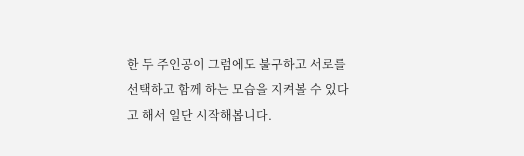한 두 주인공이 그럼에도 불구하고 서로를 선택하고 함께 하는 모습을 지켜볼 수 있다고 해서 일단 시작해봅니다.